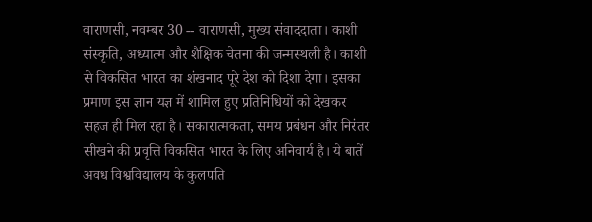वाराणसी, नवम्बर 30 -- वाराणसी, मुख्य संवाददाता। काशी संस्कृति, अध्यात्म और शैक्षिक चेतना की जन्मस्थली है। काशी से विकसित भारत का शंखनाद पूरे देश को दिशा देगा। इसका प्रमाण इस ज्ञान यज्ञ में शामिल हुए प्रतिनिधियों को देखकर सहज ही मिल रहा है। सकारात्मकता, समय प्रबंधन और निरंतर सीखने की प्रवृत्ति विकसित भारत के लिए अनिवार्य है। ये बातें अवध विश्वविद्यालय के कुलपति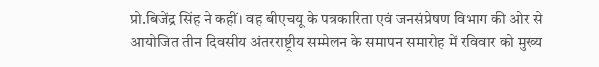प्रो.बिजेंद्र सिंह ने कहीं। वह बीएचयू के पत्रकारिता एवं जनसंप्रेषण विभाग की ओर से आयोजित तीन दिवसीय अंतरराष्ट्रीय सम्मेलन के समापन समारोह में रविवार को मुख्य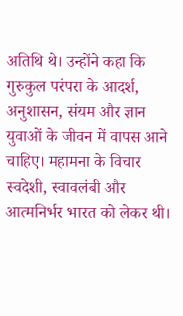अतिथि थे। उन्होंने कहा कि गुरुकुल परंपरा के आदर्श, अनुशासन, संयम और ज्ञान युवाओं के जीवन में वापस आने चाहिए। महामना के विचार स्वदेशी, स्वावलंबी और आत्मनिर्भर भारत को लेकर थी।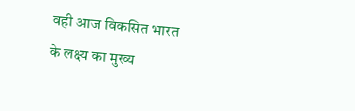वही आज विकसित भारत के लक्ष्य का मुख्य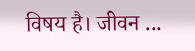विषय है। जीवन ...